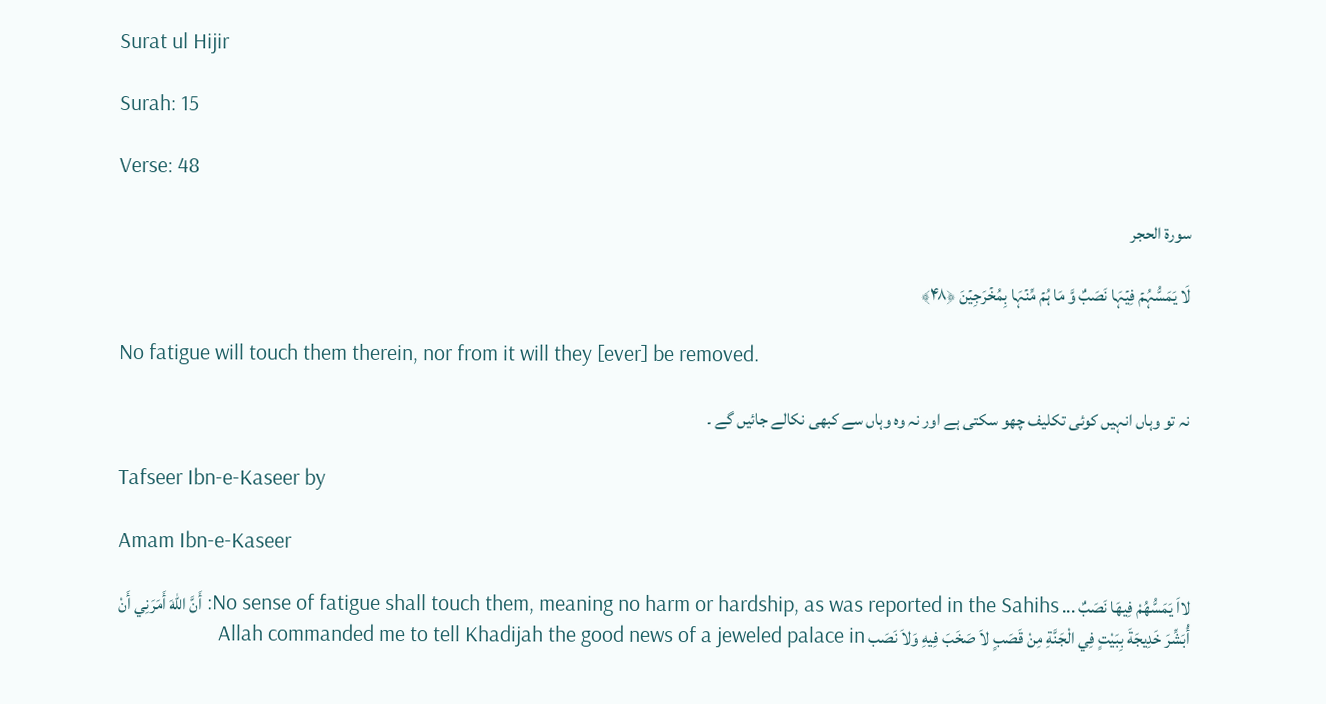Surat ul Hijir

Surah: 15

Verse: 48

سورة الحجر

لَا یَمَسُّہُمۡ فِیۡہَا نَصَبٌ وَّ مَا ہُمۡ مِّنۡہَا بِمُخۡرَجِیۡنَ ﴿۴۸﴾

No fatigue will touch them therein, nor from it will they [ever] be removed.

نہ تو وہاں انہیں کوئی تکلیف چھو سکتی ہے اور نہ وہ وہاں سے کبھی نکالے جائیں گے ۔

Tafseer Ibn-e-Kaseer by

Amam Ibn-e-Kaseer

لااَ يَمَسُّهُمْ فِيهَا نَصَبٌ ... No sense of fatigue shall touch them, meaning no harm or hardship, as was reported in the Sahihs: أَنَّ اللهَ أَمَرَنِي أَنْ أُبَشِّرَ خَدِيجَةَ بِبَيْتٍ فِي الْجَنَّةِ مِنْ قَصَبٍ لاَ صَخَبَ فِيهِ وَلاَ نَصَب Allah commanded me to tell Khadijah the good news of a jeweled palace in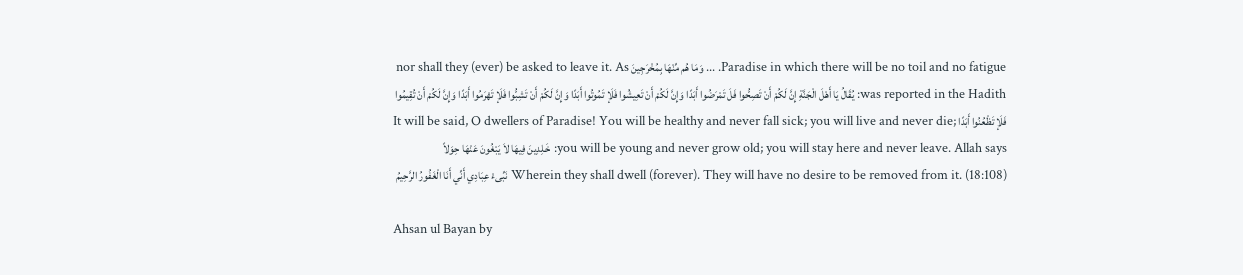Paradise in which there will be no toil and no fatigue. ... وَمَا هُم مِّنْهَا بِمُخْرَجِينَ nor shall they (ever) be asked to leave it. As was reported in the Hadith: يُقَالُ يَا أَهْلَ الْجَنَّةِ إِنَّ لَكُمْ أَنْ تَصِحُّوا فَلَ تَمْرَضُوا أَبَدًا وَإِنَّ لَكُمْ أَنْ تَعِيشُوا فَلَإ تَمُوتُوا أَبَدًا وَإِنَّ لَكُمْ أَنْ تَشِبُّوا فَلَإ تَهْرَمُوا أَبَدًا وَإِنَّ لَكُمْ أَنْ تُقِيمُوا فَلَإ تَظْعُنُوا أَبَدًا It will be said, O dwellers of Paradise! You will be healthy and never fall sick; you will live and never die; you will be young and never grow old; you will stay here and never leave. Allah says: خَـلِدِينَ فِيهَا لاَ يَبْغُونَ عَنْهَا حِوَلاً Wherein they shall dwell (forever). They will have no desire to be removed from it. (18:108) نَبِّىءْ عِبَادِي أَنِّي أَنَا الْغَفُورُ الرَّحِيمُ

Ahsan ul Bayan by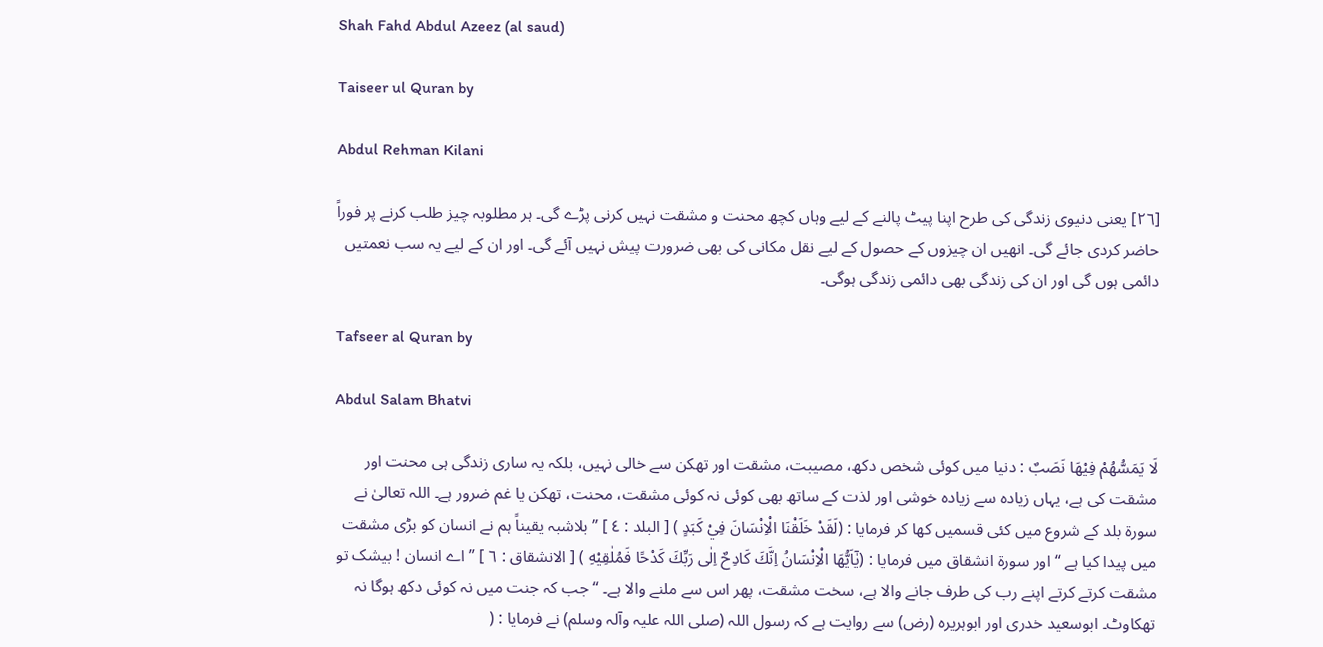Shah Fahd Abdul Azeez (al saud)

Taiseer ul Quran by

Abdul Rehman Kilani

[٢٦] یعنی دنیوی زندگی کی طرح اپنا پیٹ پالنے کے لیے وہاں کچھ محنت و مشقت نہیں کرنی پڑے گی۔ ہر مطلوبہ چیز طلب کرنے پر فوراً حاضر کردی جائے گی۔ انھیں ان چیزوں کے حصول کے لیے نقل مکانی کی بھی ضرورت پیش نہیں آئے گی۔ اور ان کے لیے یہ سب نعمتیں دائمی ہوں گی اور ان کی زندگی بھی دائمی زندگی ہوگی۔

Tafseer al Quran by

Abdul Salam Bhatvi

لَا يَمَسُّهُمْ فِيْهَا نَصَبٌ : دنیا میں کوئی شخص دکھ، مصیبت، مشقت اور تھکن سے خالی نہیں، بلکہ یہ ساری زندگی ہی محنت اور مشقت کی ہے، یہاں زیادہ سے زیادہ خوشی اور لذت کے ساتھ بھی کوئی نہ کوئی مشقت، محنت، تھکن یا غم ضرور ہے۔ اللہ تعالیٰ نے سورة بلد کے شروع میں کئی قسمیں کھا کر فرمایا : (لَقَدْ خَلَقْنَا الْاِنْسَانَ فِيْ كَبَدٍ ) [ البلد : ٤ ] ” بلاشبہ یقیناً ہم نے انسان کو بڑی مشقت میں پیدا کیا ہے “ اور سورة انشقاق میں فرمایا : (يٰٓاَيُّهَا الْاِنْسَانُ اِنَّكَ كَادِحٌ اِلٰى رَبِّكَ كَدْحًا فَمُلٰقِيْهِ ) [ الانشقاق : ٦ ] ” اے انسان ! بیشک تو مشقت کرتے کرتے اپنے رب کی طرف جانے والا ہے، سخت مشقت، پھر اس سے ملنے والا ہے۔ “ جب کہ جنت میں نہ کوئی دکھ ہوگا نہ تھکاوٹ۔ ابوسعید خدری اور ابوہریرہ (رض) سے روایت ہے کہ رسول اللہ (صلی اللہ علیہ وآلہ وسلم) نے فرمایا : (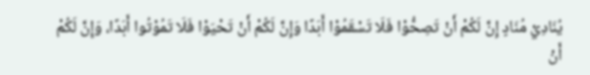یُنَادِيْ مُنَادٍ إِنَّ لَکُمْ أَنْ تَصِحُّوْا فَلَا تَسْقَمُوْا أَبَدًا وَإِنَّ لَکُمْ أَنْ تَحْیَوْا فَلَا تَمُوْتُوا أَبَدًا، وَإِنَّ لَکُمْ أَنْ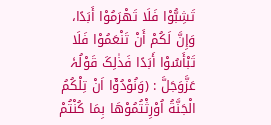تَشِبُّوْا فَلَا تَھْرَمُوْا أَبَدًا، وَإِنَّ لَکُمْ أَنْ تَنْعَمُوْا فَلَا تَبْأَسُوْا أَبَدًا فَذٰلِکَ قَوْلُہٗ عَزَّوَجَلَّ : (وَنُوْدُوْٓا اَنْ تِلْكُمُ الْجَنَّةُ اُوْرِثْتُمُوْهَا بِمَا كُنْتُمْ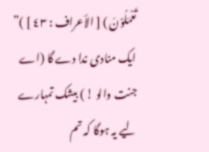تَعْمَلُوْنَ ) [ الأعراف : ٤٣ ] )” ایک منادی ندا دے گا (اے جنت والو ! ) بیشک تمہارے لیے یہ ہوگا کہ تم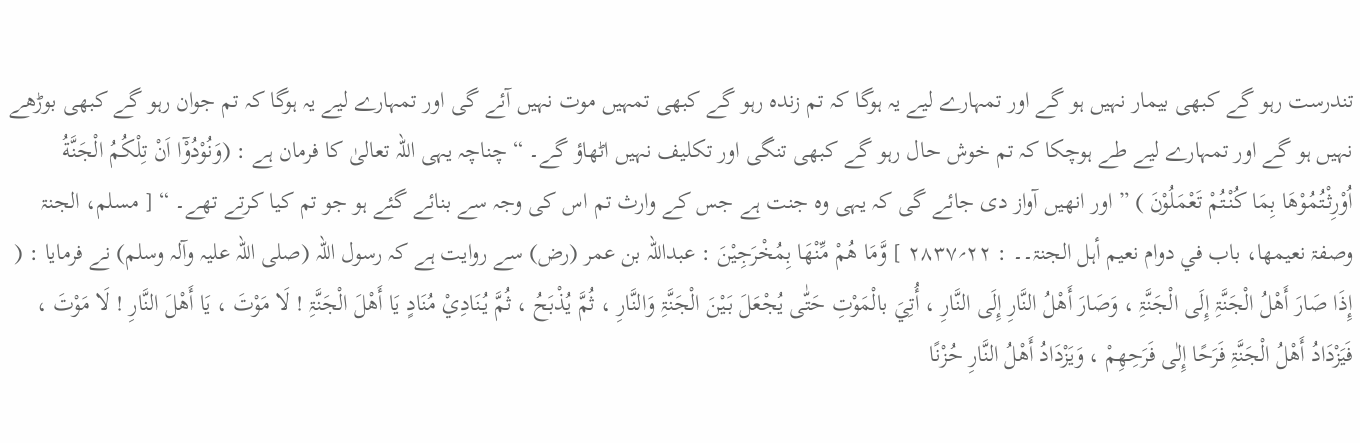تندرست رہو گے کبھی بیمار نہیں ہو گے اور تمہارے لیے یہ ہوگا کہ تم زندہ رہو گے کبھی تمہیں موت نہیں آئے گی اور تمہارے لیے یہ ہوگا کہ تم جوان رہو گے کبھی بوڑھے نہیں ہو گے اور تمہارے لیے طے ہوچکا کہ تم خوش حال رہو گے کبھی تنگی اور تکلیف نہیں اٹھاؤ گے۔ “ چناچہ یہی اللہ تعالیٰ کا فرمان ہے : (وَنُوْدُوْٓا اَنْ تِلْكُمُ الْجَنَّةُ اُوْرِثْتُمُوْهَا بِمَا كُنْتُمْ تَعْمَلُوْنَ ) ” اور انھیں آواز دی جائے گی کہ یہی وہ جنت ہے جس کے وارث تم اس کی وجہ سے بنائے گئے ہو جو تم کیا کرتے تھے۔ “ [ مسلم، الجنۃ وصفۃ نعیمھا، باب في دوام نعیم أہل الجنۃ۔۔ : ٢٢؍٢٨٣٧ ] وَّمَا هُمْ مِّنْهَا بِمُخْرَجِيْنَ : عبداللہ بن عمر (رض) سے روایت ہے کہ رسول اللہ (صلی اللہ علیہ وآلہ وسلم) نے فرمایا : ( إِذَا صَارَ أَھْلُ الْجَنَّۃِ إِلَی الْجَنَّۃِ ، وَصَارَ أَھْلُ النَّارِ إِلَی النَّارِ ، أُتِيَ بالْمَوْتِ حَتّٰی یُجْعَلَ بَیْنَ الْجَنَّۃِ وَالنَّارِ ، ثُمَّ یُذْبَحُ ، ثُمَّ یُنَادِيْ مُنَادٍ یَا أَھْلَ الْجَنَّۃِ ! لَا مَوْتَ ، یَا أَھْلَ النَّارِ ! لَا مَوْتَ ، فَیَزْدَادُ أَھْلُ الْجَنَّۃِ فَرَحًا إِلٰی فَرَحِھِمْ ، وَیَزْدَادُ أَھْلُ النَّارِ حُزْنًا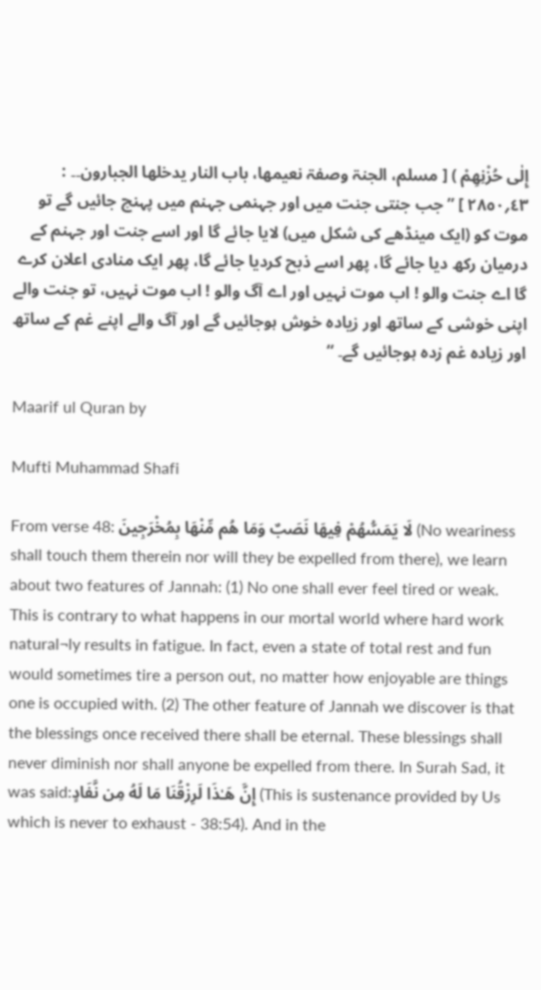إِلٰی حُزْنِھِمْ ) [ مسلم، الجنۃ وصفۃ نعیمھا، باب النار یدخلھا الجبارون۔۔ : ٤٣؍٢٨٥٠ ] ” جب جنتی جنت میں اور جہنمی جہنم میں پہنچ جائیں گے تو موت کو (ایک مینڈھے کی شکل میں) لایا جائے گا اور اسے جنت اور جہنم کے درمیان رکھ دیا جائے گا، پھر اسے ذبح کردیا جائے گا، پھر ایک منادی اعلان کرے گا اے جنت والو ! اب موت نہیں اور اے آگ والو ! اب موت نہیں، تو جنت والے اپنی خوشی کے ساتھ اور زیادہ خوش ہوجائیں گے اور آگ والے اپنے غم کے ساتھ اور زیادہ غم زدہ ہوجائیں گے۔ “

Maarif ul Quran by

Mufti Muhammad Shafi

From verse 48: لَا يَمَسُّهُمْ فِيهَا نَصَبٌ وَمَا هُم مِّنْهَا بِمُخْرَ‌جِينَ (No weariness shall touch them therein nor will they be expelled from there), we learn about two features of Jannah: (1) No one shall ever feel tired or weak. This is contrary to what happens in our mortal world where hard work natural¬ly results in fatigue. In fact, even a state of total rest and fun would sometimes tire a person out, no matter how enjoyable are things one is occupied with. (2) The other feature of Jannah we discover is that the blessings once received there shall be eternal. These blessings shall never diminish nor shall anyone be expelled from there. In Surah Sad, it was said:إِنَّ هَـٰذَا لَرِ‌زْقُنَا مَا لَهُ مِن نَّفَادٍ (This is sustenance provided by Us which is never to exhaust - 38:54). And in the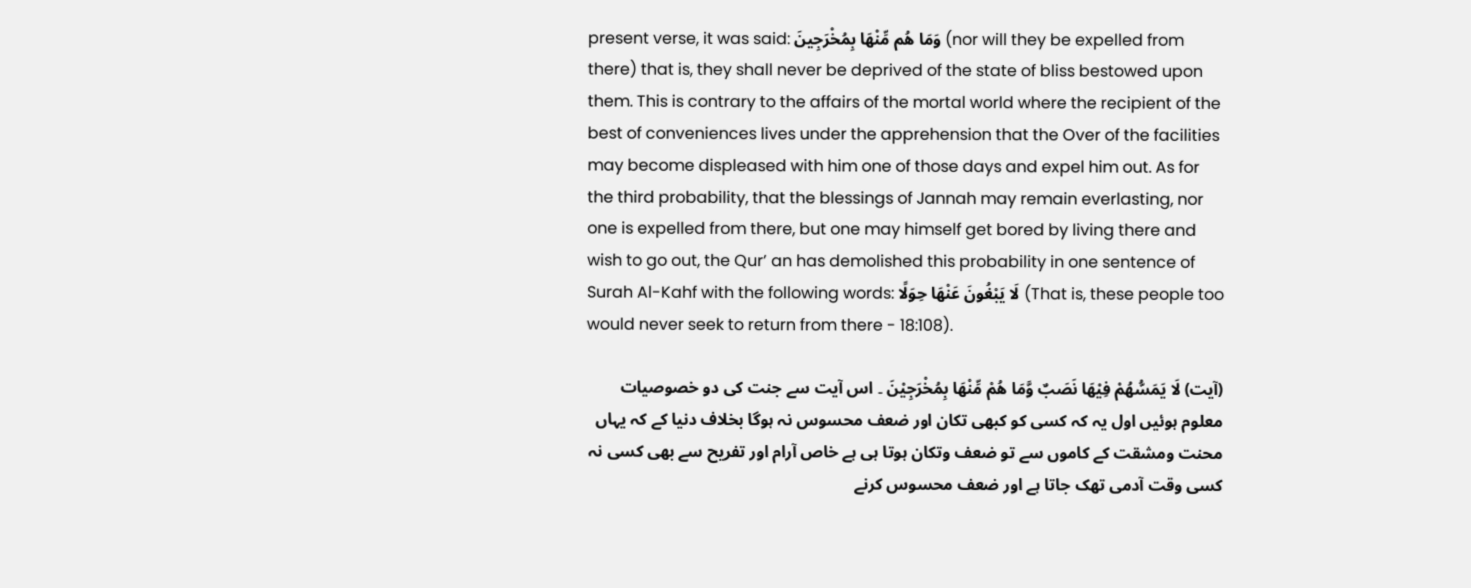present verse, it was said: وَمَا هُم مِّنْهَا بِمُخْرَ‌جِينَ (nor will they be expelled from there) that is, they shall never be deprived of the state of bliss bestowed upon them. This is contrary to the affairs of the mortal world where the recipient of the best of conveniences lives under the apprehension that the Over of the facilities may become displeased with him one of those days and expel him out. As for the third probability, that the blessings of Jannah may remain everlasting, nor one is expelled from there, but one may himself get bored by living there and wish to go out, the Qur’ an has demolished this probability in one sentence of Surah Al-Kahf with the following words: لَا يَبْغُونَ عَنْهَا حِوَلًا (That is, these people too would never seek to return from there - 18:108).

(آیت) لَا يَمَسُّهُمْ فِيْهَا نَصَبٌ وَّمَا هُمْ مِّنْهَا بِمُخْرَجِيْنَ ۔ اس آیت سے جنت کی دو خصوصیات معلوم ہوئیں اول یہ کہ کسی کو کبھی تکان اور ضعف محسوس نہ ہوگا بخلاف دنیا کے کہ یہاں محنت ومشقت کے کاموں سے تو ضعف وتکان ہوتا ہی ہے خاص آرام اور تفریح سے بھی کسی نہ کسی وقت آدمی تھک جاتا ہے اور ضعف محسوس کرنے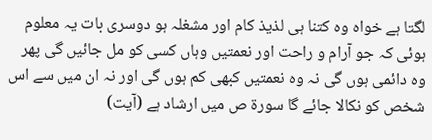لگتا ہے خواہ وہ کتنا ہی لذیذ کام اور مشغلہ ہو دوسری بات یہ معلوم ہوئی کہ جو آرام و راحت اور نعمتیں وہاں کسی کو مل جائیں گی پھر وہ دائمی ہوں گی نہ وہ نعمتیں کبھی کم ہوں گی اور نہ ان میں سے اس شخص کو نکالا جائے گا سورة ص میں ارشاد ہے (آیت)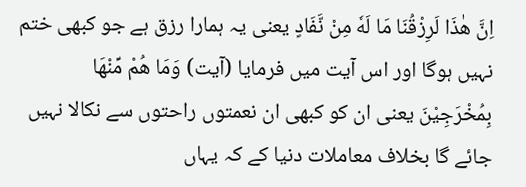اِنَّ ھٰذَا لَرِزْقُنَا مَا لَهٗ مِنْ نَّفَادٍ یعنی یہ ہمارا رزق ہے جو کبھی ختم نہیں ہوگا اور اس آیت میں فرمایا (آیت) وَمَا هُمْ مِّنْهَا بِمُخْرَجِيْنَ یعنی ان کو کبھی ان نعمتوں راحتوں سے نکالا نہیں جائے گا بخلاف معاملات دنیا کے کہ یہاں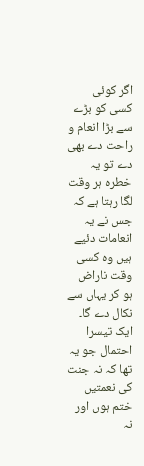اگر کوئی کسی کو بڑے سے بڑا انعام و راحت دے بھی دے تو یہ خطرہ ہر وقت لگا رہتا ہے کہ جس نے یہ انعامات دئیے ہیں وہ کسی وقت ناراض ہو کر یہاں سے نکال دے گا۔ ایک تیسرا احتمال جو یہ تھا کہ نہ جنت کی نعمتیں ختم ہوں اور نہ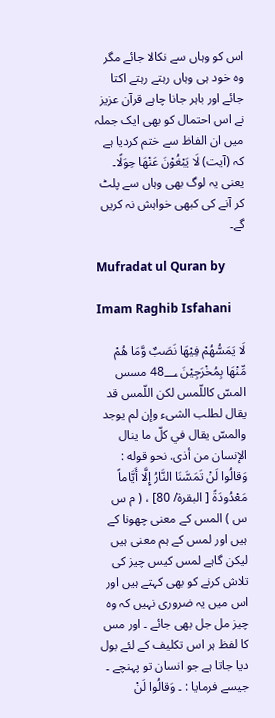اس کو وہاں سے نکالا جائے مگر وہ خود ہی وہاں رہتے رہتے اکتا جائے اور باہر جانا چاہے قرآن عزیز نے اس احتمال کو بھی ایک جملہ میں ان الفاظ سے ختم کردیا ہے کہ (آیت) لَا يَبْغُوْنَ عَنْهَا حِوَلًا۔ یعنی یہ لوگ بھی وہاں سے پلٹ کر آنے کی کبھی خواہش نہ کریں گے۔

Mufradat ul Quran by

Imam Raghib Isfahani

لَا يَمَسُّهُمْ فِيْهَا نَصَبٌ وَّمَا هُمْ مِّنْهَا بِمُخْرَجِيْنَ 48؀ مسس المسّ کاللّمس لکن اللّمس قد يقال لطلب الشیء وإن لم يوجد والمسّ يقال في كلّ ما ينال الإنسان من أذى. نحو قوله : وَقالُوا لَنْ تَمَسَّنَا النَّارُ إِلَّا أَيَّاماً مَعْدُودَةً [ البقرة/ 80] ، ( م س س ) المس کے معنی چھونا کے ہیں اور لمس کے ہم معنی ہیں لیکن گاہے لمس کیس چیز کی تلاش کرنے کو بھی کہتے ہیں اور اس میں یہ ضروری نہیں کہ وہ چیز مل جل بھی جائے ۔ اور مس کا لفظ ہر اس تکلیف کے لئے بول دیا جاتا ہے جو انسان تو پہنچے ۔ جیسے فرمایا : ۔ وَقالُوا لَنْ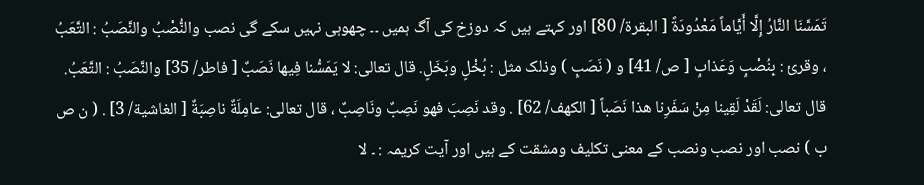تَمَسَّنَا النَّارُ إِلَّا أَيَّاماً مَعْدُودَةً [ البقرة/ 80] اور کہتے ہیں کہ دوزخ کی آگ ہمیں ۔۔ چھوہی نہیں سکے گی نصب والنُّصْبُ والنَّصَبُ : التَّعَبُ ، وقرئ : بِنُصْبٍ وَعَذابٍ [ ص/ 41] و ( نَصَبٍ ) وذلک مثل : بُخْلٍ وبَخَلٍ. قال تعالی: لا يَمَسُّنا فِيها نَصَبٌ [ فاطر/ 35] والنَّصَبُ : التَّعَبُ. قال تعالی: لَقَدْ لَقِينا مِنْ سَفَرِنا هذا نَصَباً [ الكهف/ 62] . وقد نَصِبَ فهو نَصِبٌ ونَاصِبٌ ، قال تعالی: عامِلَةٌ ناصِبَةٌ [ الغاشية/ 3] . ( ن ص ب ) نصب اور نصب ونصب کے معنی تکلیف ومشقت کے ہیں اور آیت کریمہ : ۔ لا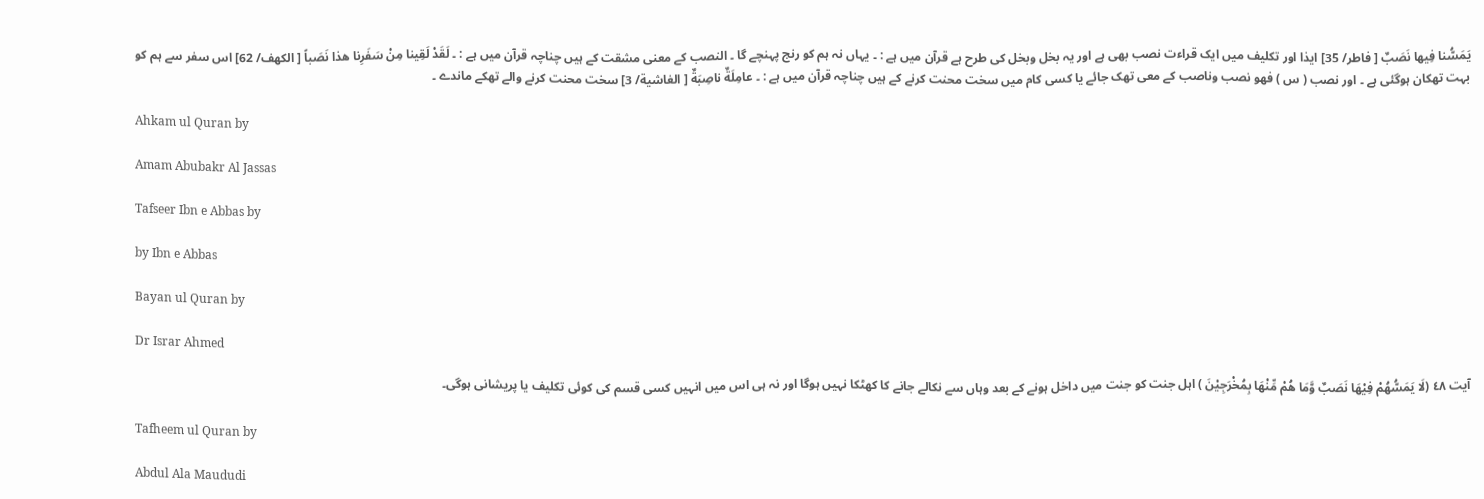يَمَسُّنا فِيها نَصَبٌ [ فاطر/ 35] ایذا اور تکلیف میں ایک قراءت نصب بھی ہے اور یہ بخل وبخل کی طرح ہے قرآن میں ہے : ۔ یہاں نہ ہم کو رنج پہنچے گا ۔ النصب کے معنی مشقت کے ہیں چناچہ قرآن میں ہے : ۔ لَقَدْ لَقِينا مِنْ سَفَرِنا هذا نَصَباً [ الكهف/ 62] اس سفر سے ہم کو بہت تھکان ہوگئی ہے ۔ اور نصب ( س ) فھو نصب وناصب کے معی تھک جائے یا کسی کام میں سخت محنت کرنے کے ہیں چناچہ قرآن میں ہے : ۔ عامِلَةٌ ناصِبَةٌ [ الغاشية/ 3] سخت محنت کرنے والے تھکے ماندے ۔

Ahkam ul Quran by

Amam Abubakr Al Jassas

Tafseer Ibn e Abbas by

by Ibn e Abbas

Bayan ul Quran by

Dr Israr Ahmed

آیت ٤٨ (لَا يَمَسُّهُمْ فِيْهَا نَصَبٌ وَّمَا هُمْ مِّنْهَا بِمُخْرَجِيْنَ ) اہل جنت کو جنت میں داخل ہونے کے بعد وہاں سے نکالے جانے کا کھٹکا نہیں ہوگا اور نہ ہی اس میں انہیں کسی قسم کی کوئی تکلیف یا پریشانی ہوگی۔

Tafheem ul Quran by

Abdul Ala Maududi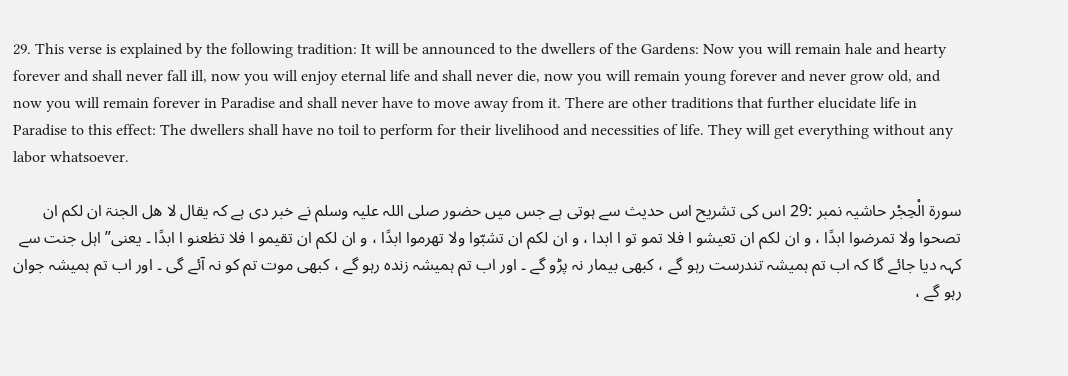29. This verse is explained by the following tradition: It will be announced to the dwellers of the Gardens: Now you will remain hale and hearty forever and shall never fall ill, now you will enjoy eternal life and shall never die, now you will remain young forever and never grow old, and now you will remain forever in Paradise and shall never have to move away from it. There are other traditions that further elucidate life in Paradise to this effect: The dwellers shall have no toil to perform for their livelihood and necessities of life. They will get everything without any labor whatsoever.

سورة الْحِجْر حاشیہ نمبر :29 اس کی تشریح اس حدیث سے ہوتی ہے جس میں حضور صلی اللہ علیہ وسلم نے خبر دی ہے کہ یقال لا ھل الجنۃ ان لکم ان تصحوا ولا تمرضوا ابدًا ، و ان لکم ان تعیشو ا فلا تمو تو ا ابدا ، و ان لکم ان تشبّوا ولا تھرموا ابدًا ، و ان لکم ان تقیمو ا فلا تظعنو ا ابدًا ۔ یعنی” اہل جنت سے کہہ دیا جائے گا کہ اب تم ہمیشہ تندرست رہو گے ، کبھی بیمار نہ پڑو گے ۔ اور اب تم ہمیشہ زندہ رہو گے ، کبھی موت تم کو نہ آئے گی ۔ اور اب تم ہمیشہ جوان رہو گے ،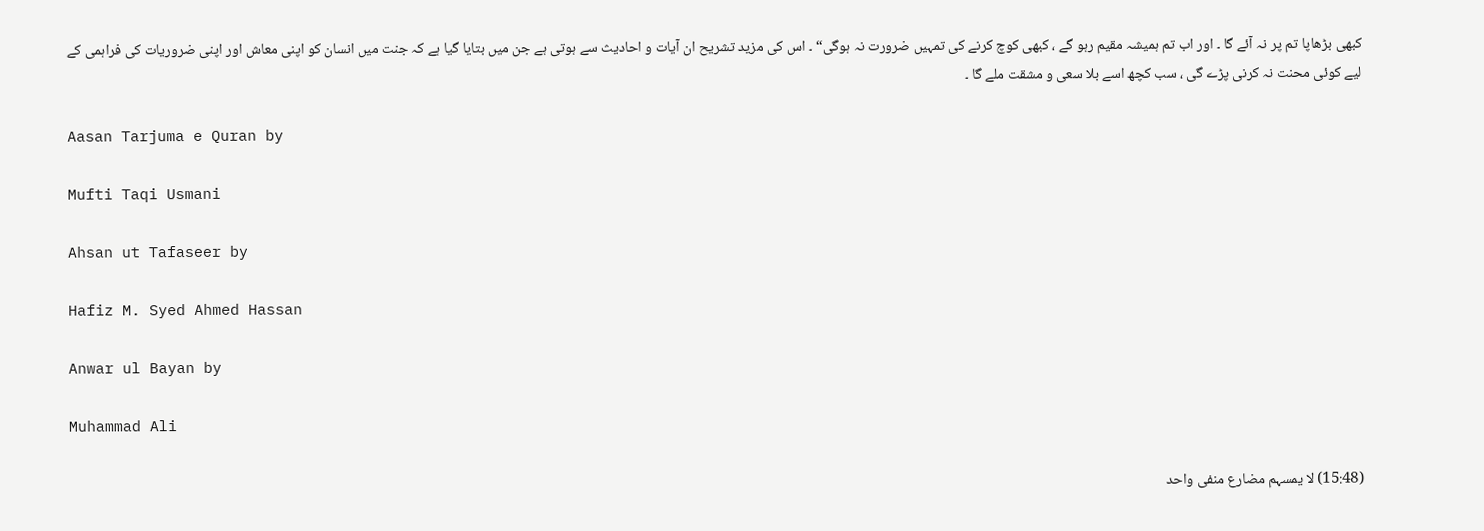کبھی بڑھاپا تم پر نہ آئے گا ۔ اور اب تم ہمیشہ مقیم رہو گے ، کبھی کوچ کرنے کی تمہیں ضرورت نہ ہوگی“ ۔ اس کی مزید تشریح ان آیات و احادیث سے ہوتی ہے جن میں بتایا گیا ہے کہ جنت میں انسان کو اپنی معاش اور اپنی ضروریات کی فراہمی کے لیے کوئی محنت نہ کرنی پڑے گی ، سب کچھ اسے بلا سعی و مشقت ملے گا ۔

Aasan Tarjuma e Quran by

Mufti Taqi Usmani

Ahsan ut Tafaseer by

Hafiz M. Syed Ahmed Hassan

Anwar ul Bayan by

Muhammad Ali

(15:48) لا یمسہم مضارع منفی واحد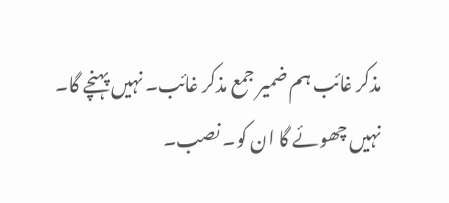مذکر غائب ہم ضمیر جمع مذکر غائب۔ نہیں پہنچے گا۔ نہیں چھوئے گا ان کو۔ نصب۔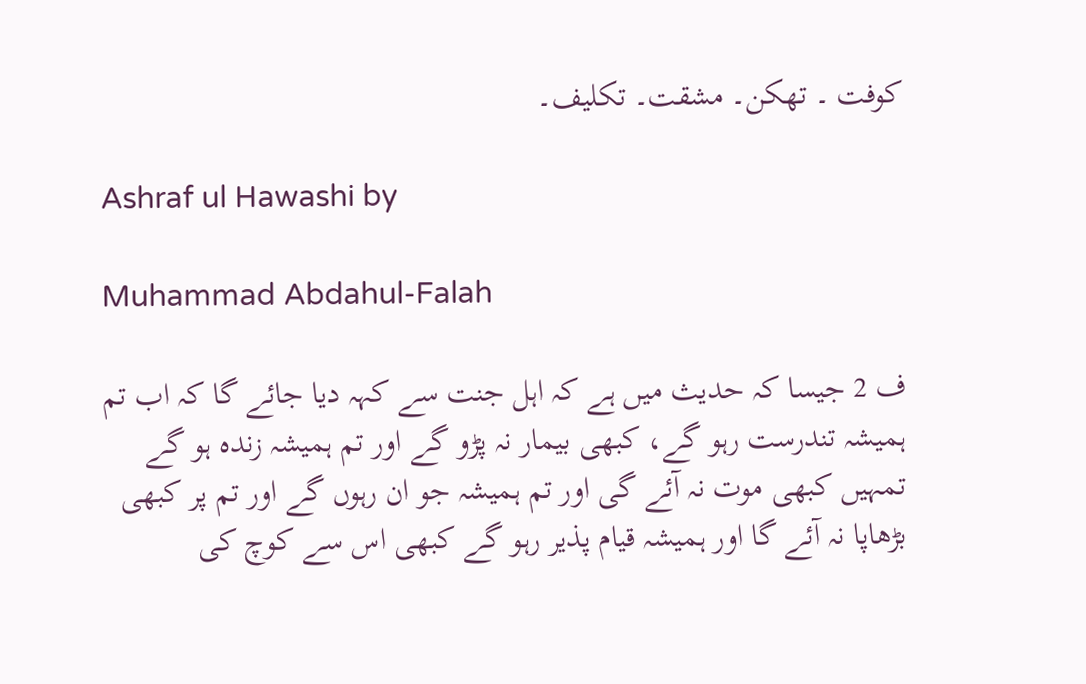کوفت ۔ تھکن۔ مشقت۔ تکلیف۔

Ashraf ul Hawashi by

Muhammad Abdahul-Falah

ف 2 جیسا کہ حدیث میں ہے کہ اہل جنت سے کہہ دیا جائے گا کہ اب تم ہمیشہ تندرست رہو گے، کبھی بیمار نہ پڑو گے اور تم ہمیشہ زندہ ہو گے تمہیں کبھی موت نہ آئے گی اور تم ہمیشہ جو ان رہوں گے اور تم پر کبھی بڑھاپا نہ آئے گا اور ہمیشہ قیام پذیر رہو گے کبھی اس سے کوچ کی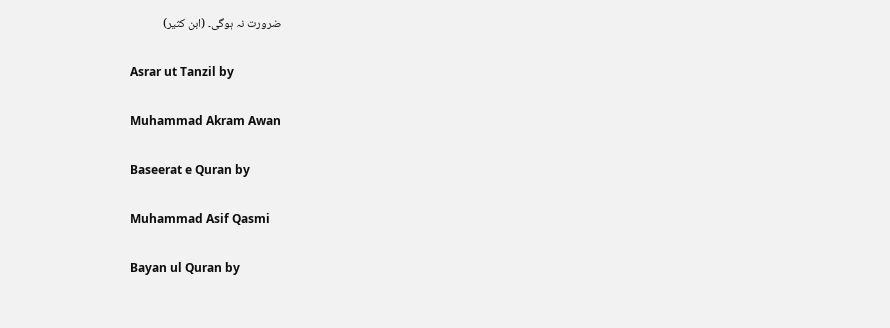ضرورت نہ ہوگی۔ (ابن کثیر)

Asrar ut Tanzil by

Muhammad Akram Awan

Baseerat e Quran by

Muhammad Asif Qasmi

Bayan ul Quran by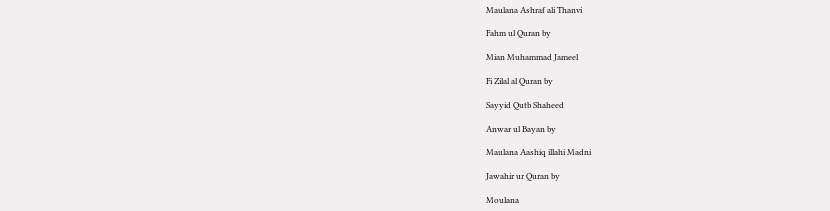Maulana Ashraf ali Thanvi

Fahm ul Quran by

Mian Muhammad Jameel

Fi Zilal al Quran by

Sayyid Qutb Shaheed

Anwar ul Bayan by

Maulana Aashiq illahi Madni

Jawahir ur Quran by

Moulana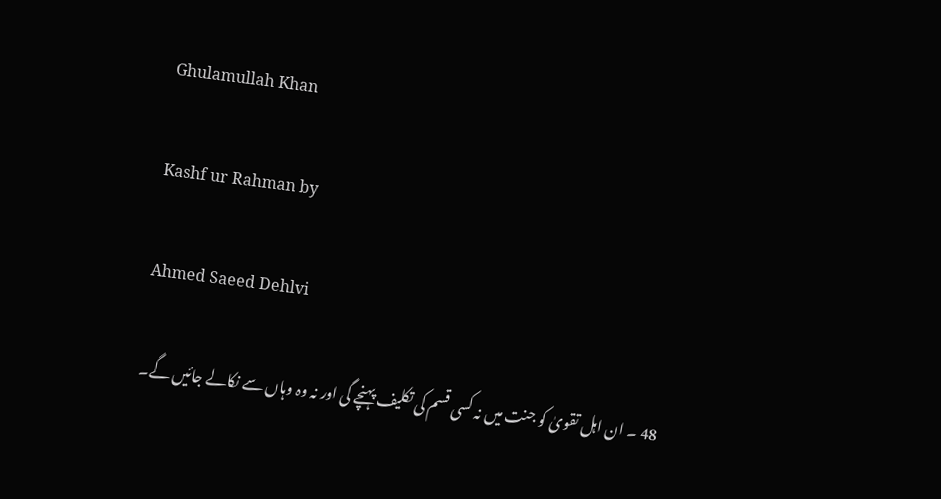Ghulamullah Khan

Kashf ur Rahman by

Ahmed Saeed Dehlvi

48 ۔ ان اہل تقویٰ کو جنت میں نہ کسی قسم کی تکلیف پہنچے گی اور نہ وہ وہاں سے نکالے جائیں گے۔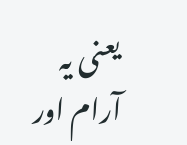یعنی یہ آرام اور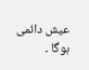عیش دائمی ہوگا ۔